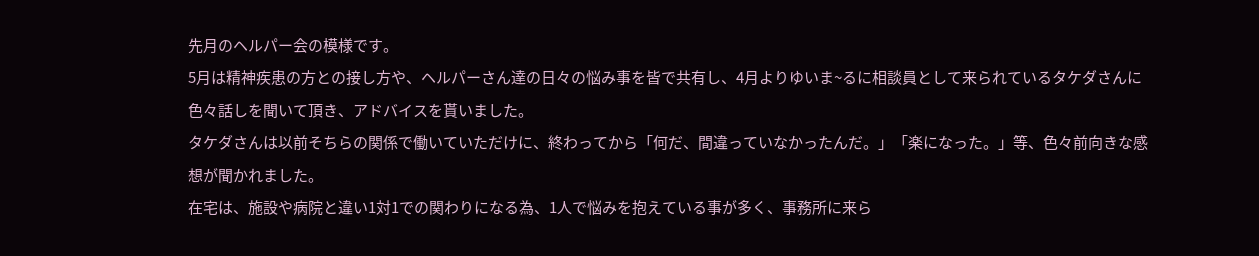先月のヘルパー会の模様です。
5月は精神疾患の方との接し方や、ヘルパーさん達の日々の悩み事を皆で共有し、4月よりゆいま~るに相談員として来られているタケダさんに色々話しを聞いて頂き、アドバイスを貰いました。
タケダさんは以前そちらの関係で働いていただけに、終わってから「何だ、間違っていなかったんだ。」「楽になった。」等、色々前向きな感想が聞かれました。
在宅は、施設や病院と違い1対1での関わりになる為、1人で悩みを抱えている事が多く、事務所に来ら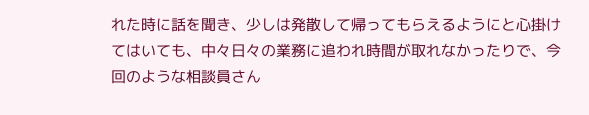れた時に話を聞き、少しは発散して帰ってもらえるようにと心掛けてはいても、中々日々の業務に追われ時間が取れなかったりで、今回のような相談員さん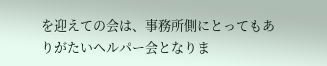を迎えての会は、事務所側にとってもありがたいヘルパー会となりま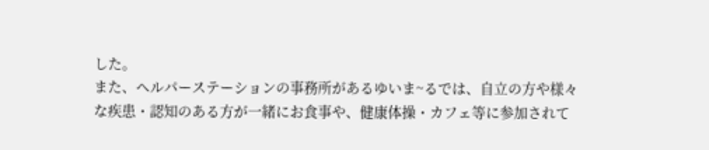した。
また、ヘルパーステーションの事務所があるゆいま~るでは、自立の方や様々な疾患・認知のある方が一緒にお食事や、健康体操・カフェ等に参加されて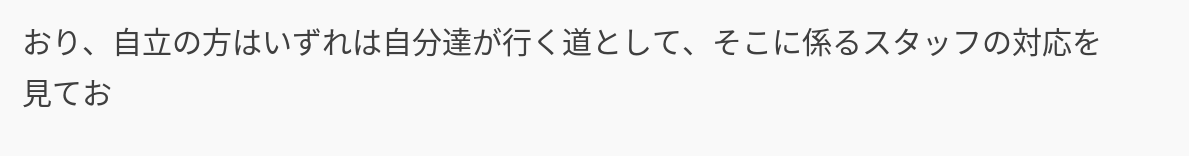おり、自立の方はいずれは自分達が行く道として、そこに係るスタッフの対応を見てお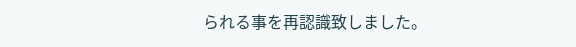られる事を再認識致しました。